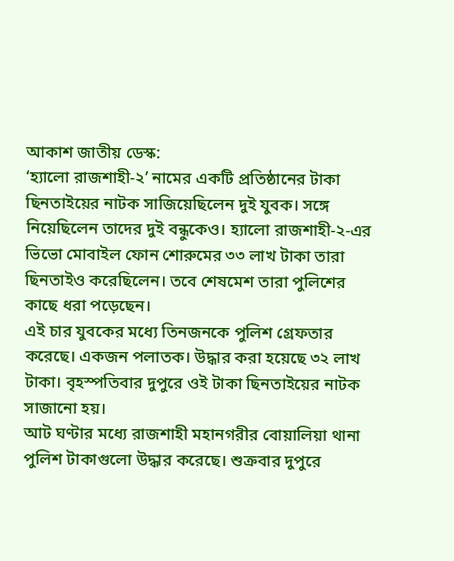আকাশ জাতীয় ডেস্ক:
‘হ্যালো রাজশাহী-২’ নামের একটি প্রতিষ্ঠানের টাকা ছিনতাইয়ের নাটক সাজিয়েছিলেন দুই যুবক। সঙ্গে নিয়েছিলেন তাদের দুই বন্ধুকেও। হ্যালো রাজশাহী-২-এর ভিভো মোবাইল ফোন শোরুমের ৩৩ লাখ টাকা তারা ছিনতাইও করেছিলেন। তবে শেষমেশ তারা পুলিশের কাছে ধরা পড়েছেন।
এই চার যুবকের মধ্যে তিনজনকে পুলিশ গ্রেফতার করেছে। একজন পলাতক। উদ্ধার করা হয়েছে ৩২ লাখ টাকা। বৃহস্পতিবার দুপুরে ওই টাকা ছিনতাইয়ের নাটক সাজানো হয়।
আট ঘণ্টার মধ্যে রাজশাহী মহানগরীর বোয়ালিয়া থানা পুলিশ টাকাগুলো উদ্ধার করেছে। শুক্রবার দুপুরে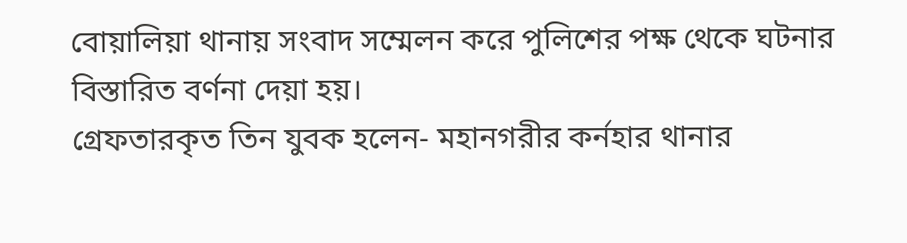বোয়ালিয়া থানায় সংবাদ সম্মেলন করে পুলিশের পক্ষ থেকে ঘটনার বিস্তারিত বর্ণনা দেয়া হয়।
গ্রেফতারকৃত তিন যুবক হলেন- মহানগরীর কর্নহার থানার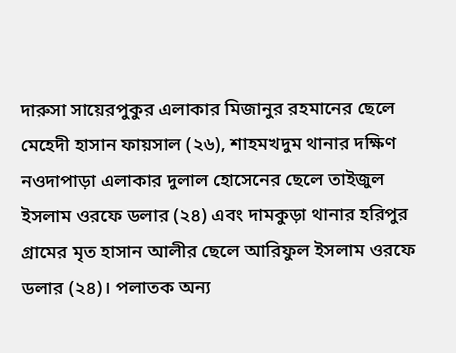দারুসা সায়েরপুকুর এলাকার মিজানুর রহমানের ছেলে মেহেদী হাসান ফায়সাল (২৬), শাহমখদুম থানার দক্ষিণ নওদাপাড়া এলাকার দুলাল হোসেনের ছেলে তাইজুল ইসলাম ওরফে ডলার (২৪) এবং দামকুড়া থানার হরিপুর গ্রামের মৃত হাসান আলীর ছেলে আরিফুল ইসলাম ওরফে ডলার (২৪)। পলাতক অন্য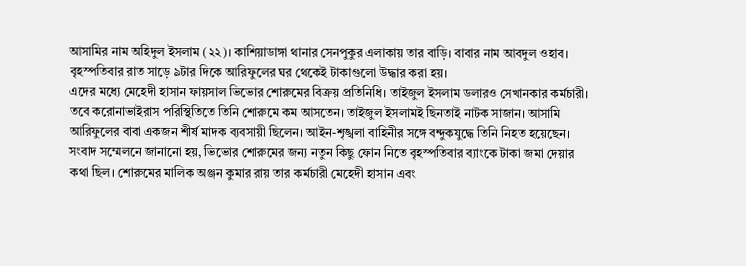আসামির নাম অহিদুল ইসলাম (২২)। কাশিয়াডাঙ্গা থানার সেনপুকুর এলাকায় তার বাড়ি। বাবার নাম আবদুল ওহাব।
বৃহস্পতিবার রাত সাড়ে ৯টার দিকে আরিফুলের ঘর থেকেই টাকাগুলো উদ্ধার করা হয়।
এদের মধ্যে মেহেদী হাসান ফায়সাল ভিভোর শোরুমের বিক্রয় প্রতিনিধি। তাইজুল ইসলাম ডলারও সেখানকার কর্মচারী।
তবে করোনাভাইরাস পরিস্থিতিতে তিনি শোরুমে কম আসতেন। তাইজুল ইসলামই ছিনতাই নাটক সাজান। আসামি আরিফুলের বাবা একজন শীর্ষ মাদক ব্যবসায়ী ছিলেন। আইন-শৃঙ্খলা বাহিনীর সঙ্গে বন্দুকযুদ্ধে তিনি নিহত হয়েছেন।
সংবাদ সম্মেলনে জানানো হয়, ভিভোর শোরুমের জন্য নতুন কিছু ফোন নিতে বৃহস্পতিবার ব্যাংকে টাকা জমা দেয়ার কথা ছিল। শোরুমের মালিক অঞ্জন কুমার রায় তার কর্মচারী মেহেদী হাসান এবং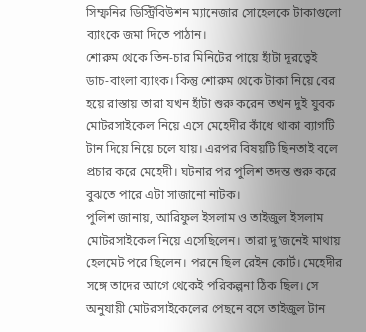সিম্ফনির ডিস্ট্রিবিউশন ম্যানেজার সোহেলকে টাকাগুলো ব্যাংকে জমা দিতে পাঠান।
শোরুম থেকে তিন-চার মিনিটের পায়ে হাঁটা দূরত্বেই ডাচ-বাংলা ব্যাংক। কিন্তু শোরুম থেকে টাকা নিয়ে বের হয়ে রাস্তায় তারা যখন হাঁটা শুরু করেন তখন দুই যুবক মোটরসাইকেল নিয়ে এসে মেহেদীর কাঁধে থাকা ব্যাগটি টান দিয়ে নিয়ে চলে যায়। এরপর বিষয়টি ছিনতাই বলে প্রচার করে মেহেদী। ঘটনার পর পুলিশ তদন্ত শুরু করে বুঝতে পারে এটা সাজানো নাটক।
পুলিশ জানায়, আরিফুল ইসলাম ও তাইজুল ইসলাম মোটরসাইকেল নিয়ে এসেছিলেন। তারা দু’জনেই মাথায় হেলমেট পরে ছিলেন। পরনে ছিল রেইন কোর্ট। মেহেদীর সঙ্গে তাদের আগে থেকেই পরিকল্পনা ঠিক ছিল। সে অনুযায়ী মোটরসাইকেলের পেছনে বসে তাইজুল টান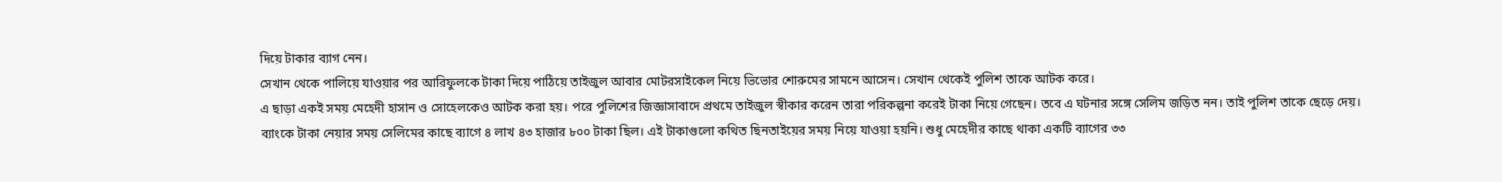দিয়ে টাকার ব্যাগ নেন।
সেখান থেকে পালিয়ে যাওয়ার পর আরিফুলকে টাকা দিয়ে পাঠিয়ে তাইজুল আবার মোটরসাইকেল নিয়ে ভিভোর শোরুমের সামনে আসেন। সেখান থেকেই পুলিশ তাকে আটক করে।
এ ছাড়া একই সময় মেহেদী হাসান ও সোহেলকেও আটক করা হয়। পরে পুলিশের জিজ্ঞাসাবাদে প্রথমে তাইজুল স্বীকার করেন তারা পরিকল্পনা করেই টাকা নিয়ে গেছেন। তবে এ ঘটনার সঙ্গে সেলিম জড়িত নন। তাই পুলিশ তাকে ছেড়ে দেয়।
ব্যাংকে টাকা নেয়ার সময় সেলিমের কাছে ব্যাগে ৪ লাখ ৪৩ হাজার ৮০০ টাকা ছিল। এই টাকাগুলো কথিত ছিনতাইয়ের সময় নিয়ে যাওয়া হয়নি। শুধু মেহেদীর কাছে থাকা একটি ব্যাগের ৩৩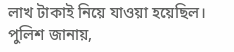লাখ টাকাই নিয়ে যাওয়া হয়েছিল।
পুলিশ জানায়,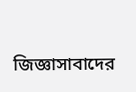জিজ্ঞাসাবাদের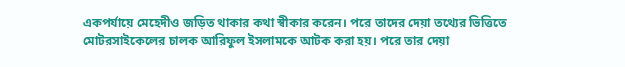একপর্যায়ে মেহেদীও জড়িত থাকার কথা স্বীকার করেন। পরে তাদের দেয়া তথ্যের ভিত্তিতে মোটরসাইকেলের চালক আরিফুল ইসলামকে আটক করা হয়। পরে তার দেয়া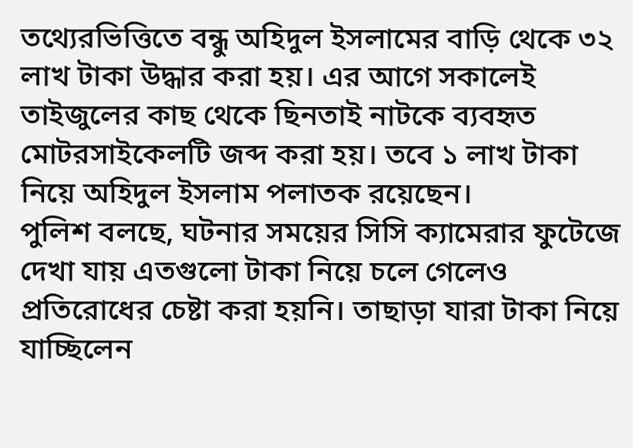তথ্যেরভিত্তিতে বন্ধু অহিদুল ইসলামের বাড়ি থেকে ৩২ লাখ টাকা উদ্ধার করা হয়। এর আগে সকালেই তাইজুলের কাছ থেকে ছিনতাই নাটকে ব্যবহৃত মোটরসাইকেলটি জব্দ করা হয়। তবে ১ লাখ টাকা নিয়ে অহিদুল ইসলাম পলাতক রয়েছেন।
পুলিশ বলছে, ঘটনার সময়ের সিসি ক্যামেরার ফুটেজে দেখা যায় এতগুলো টাকা নিয়ে চলে গেলেও প্রতিরোধের চেষ্টা করা হয়নি। তাছাড়া যারা টাকা নিয়ে যাচ্ছিলেন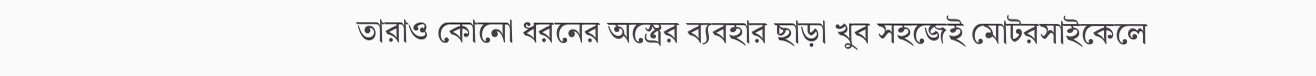তারাও কোনো ধরনের অস্ত্রের ব্যবহার ছাড়া খুব সহজেই মোটরসাইকেলে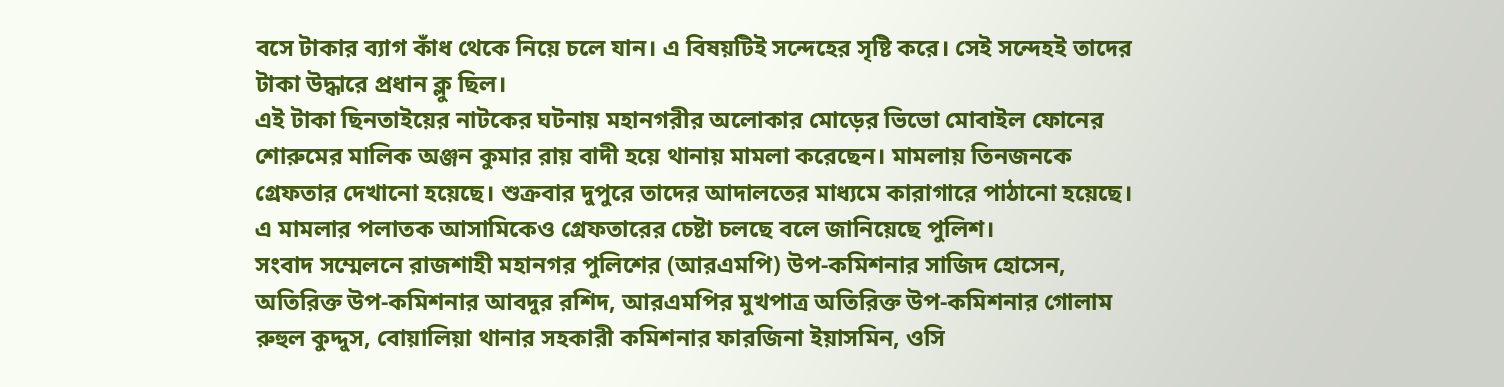বসে টাকার ব্যাগ কাঁধ থেকে নিয়ে চলে যান। এ বিষয়টিই সন্দেহের সৃষ্টি করে। সেই সন্দেহই তাদের টাকা উদ্ধারে প্রধান ক্লু ছিল।
এই টাকা ছিনতাইয়ের নাটকের ঘটনায় মহানগরীর অলোকার মোড়ের ভিভো মোবাইল ফোনের শোরুমের মালিক অঞ্জন কুমার রায় বাদী হয়ে থানায় মামলা করেছেন। মামলায় তিনজনকে গ্রেফতার দেখানো হয়েছে। শুক্রবার দুপুরে তাদের আদালতের মাধ্যমে কারাগারে পাঠানো হয়েছে। এ মামলার পলাতক আসামিকেও গ্রেফতারের চেষ্টা চলছে বলে জানিয়েছে পুলিশ।
সংবাদ সম্মেলনে রাজশাহী মহানগর পুলিশের (আরএমপি) উপ-কমিশনার সাজিদ হোসেন, অতিরিক্ত উপ-কমিশনার আবদুর রশিদ, আরএমপির মুখপাত্র অতিরিক্ত উপ-কমিশনার গোলাম রুহুল কুদ্দুস, বোয়ালিয়া থানার সহকারী কমিশনার ফারজিনা ইয়াসমিন, ওসি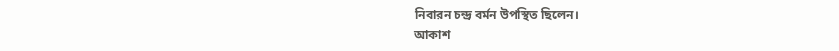নিবারন চন্দ্র বর্মন উপস্থিত ছিলেন।
আকাশ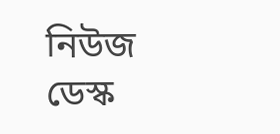নিউজ ডেস্ক